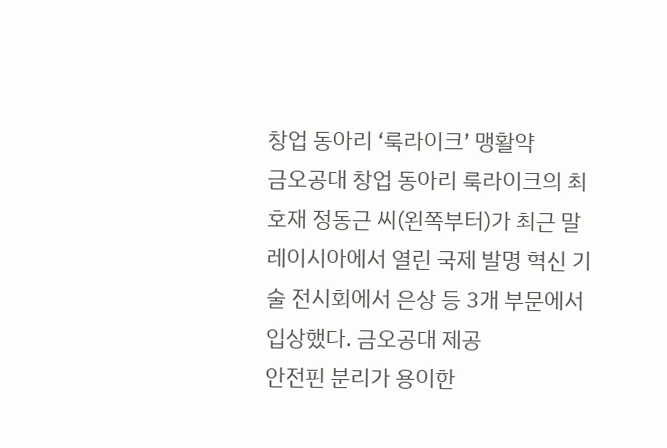창업 동아리 ‘룩라이크’ 맹활약
금오공대 창업 동아리 룩라이크의 최호재 정동근 씨(왼쪽부터)가 최근 말레이시아에서 열린 국제 발명 혁신 기술 전시회에서 은상 등 3개 부문에서 입상했다. 금오공대 제공
안전핀 분리가 용이한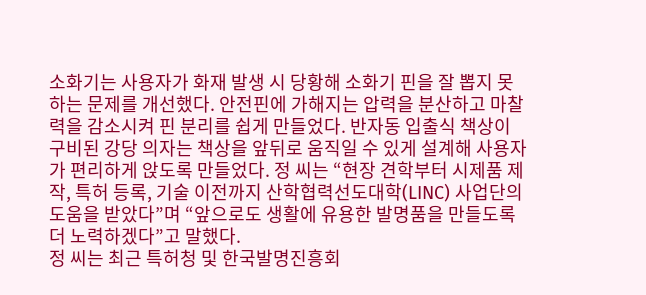소화기는 사용자가 화재 발생 시 당황해 소화기 핀을 잘 뽑지 못하는 문제를 개선했다. 안전핀에 가해지는 압력을 분산하고 마찰력을 감소시켜 핀 분리를 쉽게 만들었다. 반자동 입출식 책상이 구비된 강당 의자는 책상을 앞뒤로 움직일 수 있게 설계해 사용자가 편리하게 앉도록 만들었다. 정 씨는 “현장 견학부터 시제품 제작, 특허 등록, 기술 이전까지 산학협력선도대학(LINC) 사업단의 도움을 받았다”며 “앞으로도 생활에 유용한 발명품을 만들도록 더 노력하겠다”고 말했다.
정 씨는 최근 특허청 및 한국발명진흥회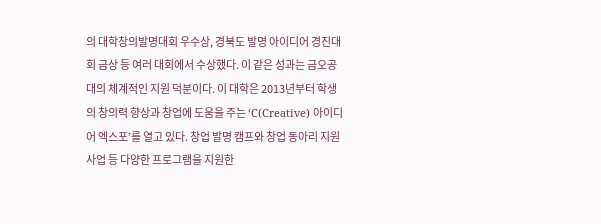의 대학창의발명대회 우수상, 경북도 발명 아이디어 경진대회 금상 등 여러 대회에서 수상했다. 이 같은 성과는 금오공대의 체계적인 지원 덕분이다. 이 대학은 2013년부터 학생의 창의력 향상과 창업에 도움을 주는 ‘C(Creative) 아이디어 엑스포’를 열고 있다. 창업 발명 캠프와 창업 동아리 지원 사업 등 다양한 프로그램을 지원한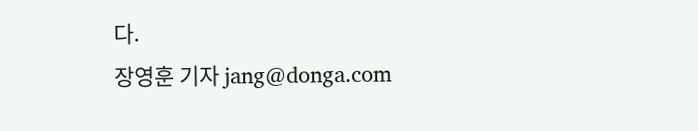다.
장영훈 기자 jang@donga.com